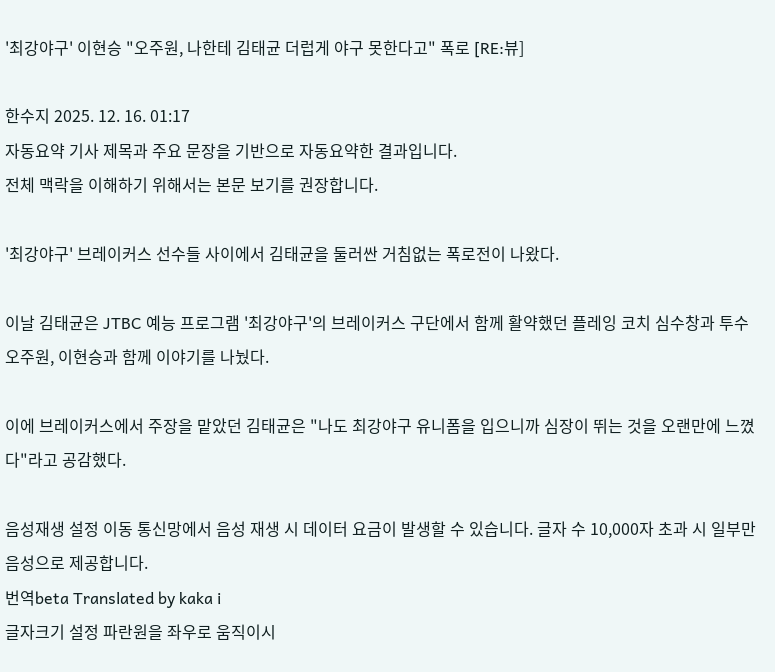'최강야구' 이현승 "오주원, 나한테 김태균 더럽게 야구 못한다고" 폭로 [RE:뷰]

한수지 2025. 12. 16. 01:17
자동요약 기사 제목과 주요 문장을 기반으로 자동요약한 결과입니다.
전체 맥락을 이해하기 위해서는 본문 보기를 권장합니다.

'최강야구' 브레이커스 선수들 사이에서 김태균을 둘러싼 거침없는 폭로전이 나왔다.

이날 김태균은 JTBC 예능 프로그램 '최강야구'의 브레이커스 구단에서 함께 활약했던 플레잉 코치 심수창과 투수 오주원, 이현승과 함께 이야기를 나눴다.

이에 브레이커스에서 주장을 맡았던 김태균은 "나도 최강야구 유니폼을 입으니까 심장이 뛰는 것을 오랜만에 느꼈다"라고 공감했다.

음성재생 설정 이동 통신망에서 음성 재생 시 데이터 요금이 발생할 수 있습니다. 글자 수 10,000자 초과 시 일부만 음성으로 제공합니다.
번역beta Translated by kaka i
글자크기 설정 파란원을 좌우로 움직이시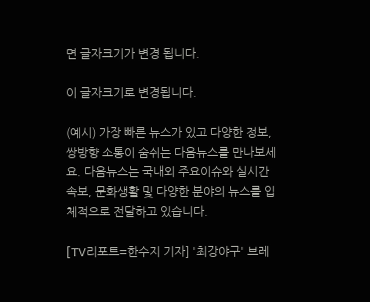면 글자크기가 변경 됩니다.

이 글자크기로 변경됩니다.

(예시) 가장 빠른 뉴스가 있고 다양한 정보, 쌍방향 소통이 숨쉬는 다음뉴스를 만나보세요. 다음뉴스는 국내외 주요이슈와 실시간 속보, 문화생활 및 다양한 분야의 뉴스를 입체적으로 전달하고 있습니다.

[TV리포트=한수지 기자] '최강야구' 브레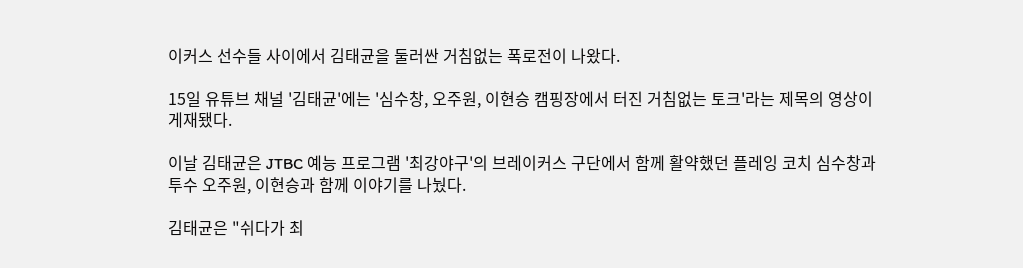이커스 선수들 사이에서 김태균을 둘러싼 거침없는 폭로전이 나왔다.

15일 유튜브 채널 '김태균'에는 '심수창, 오주원, 이현승 캠핑장에서 터진 거침없는 토크'라는 제목의 영상이 게재됐다.

이날 김태균은 JTBC 예능 프로그램 '최강야구'의 브레이커스 구단에서 함께 활약했던 플레잉 코치 심수창과 투수 오주원, 이현승과 함께 이야기를 나눴다.

김태균은 "쉬다가 최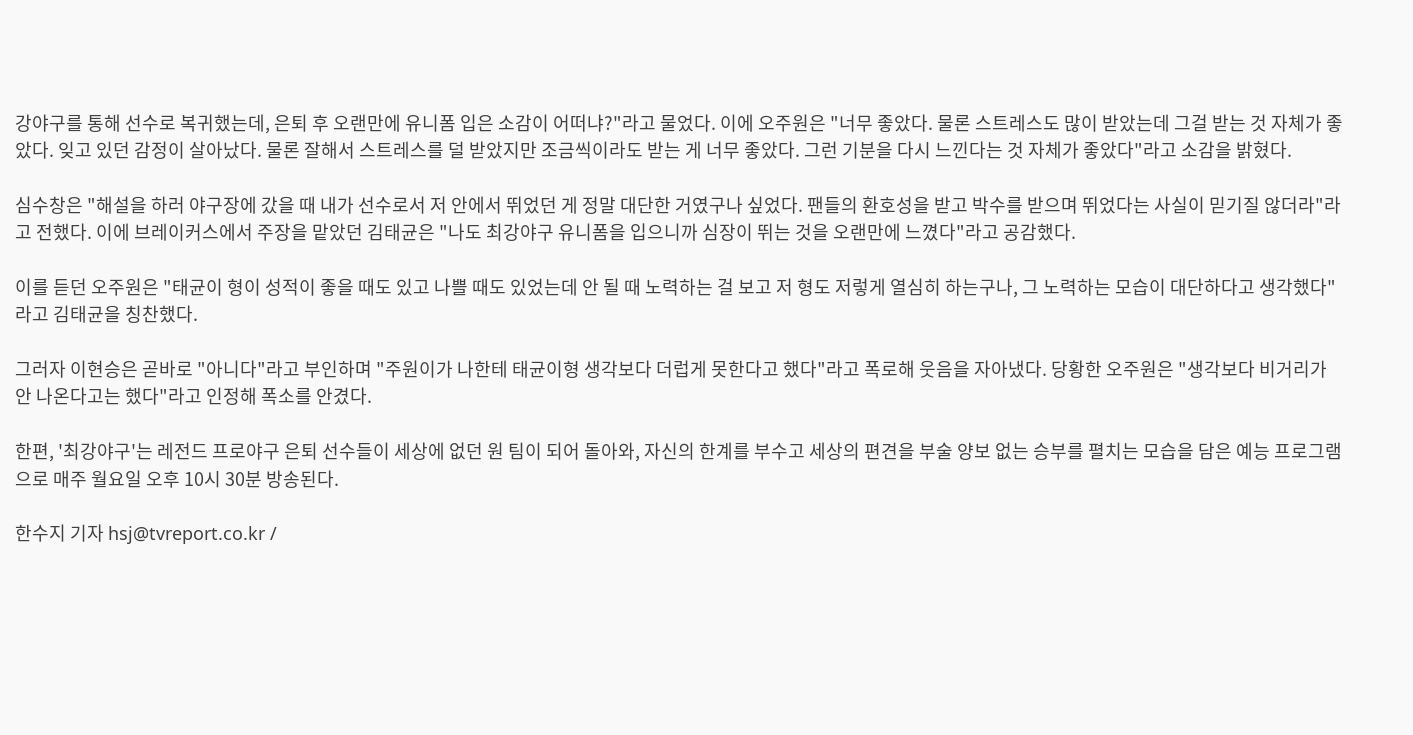강야구를 통해 선수로 복귀했는데, 은퇴 후 오랜만에 유니폼 입은 소감이 어떠냐?"라고 물었다. 이에 오주원은 "너무 좋았다. 물론 스트레스도 많이 받았는데 그걸 받는 것 자체가 좋았다. 잊고 있던 감정이 살아났다. 물론 잘해서 스트레스를 덜 받았지만 조금씩이라도 받는 게 너무 좋았다. 그런 기분을 다시 느낀다는 것 자체가 좋았다"라고 소감을 밝혔다.

심수창은 "해설을 하러 야구장에 갔을 때 내가 선수로서 저 안에서 뛰었던 게 정말 대단한 거였구나 싶었다. 팬들의 환호성을 받고 박수를 받으며 뛰었다는 사실이 믿기질 않더라"라고 전했다. 이에 브레이커스에서 주장을 맡았던 김태균은 "나도 최강야구 유니폼을 입으니까 심장이 뛰는 것을 오랜만에 느꼈다"라고 공감했다.

이를 듣던 오주원은 "태균이 형이 성적이 좋을 때도 있고 나쁠 때도 있었는데 안 될 때 노력하는 걸 보고 저 형도 저렇게 열심히 하는구나, 그 노력하는 모습이 대단하다고 생각했다"라고 김태균을 칭찬했다.

그러자 이현승은 곧바로 "아니다"라고 부인하며 "주원이가 나한테 태균이형 생각보다 더럽게 못한다고 했다"라고 폭로해 웃음을 자아냈다. 당황한 오주원은 "생각보다 비거리가 안 나온다고는 했다"라고 인정해 폭소를 안겼다.

한편, '최강야구'는 레전드 프로야구 은퇴 선수들이 세상에 없던 원 팀이 되어 돌아와, 자신의 한계를 부수고 세상의 편견을 부술 양보 없는 승부를 펼치는 모습을 담은 예능 프로그램으로 매주 월요일 오후 10시 30분 방송된다.

한수지 기자 hsj@tvreport.co.kr /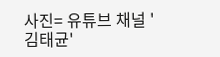사진= 유튜브 채널 '김태균'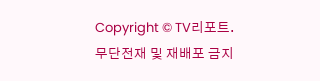Copyright © TV리포트. 무단전재 및 재배포 금지